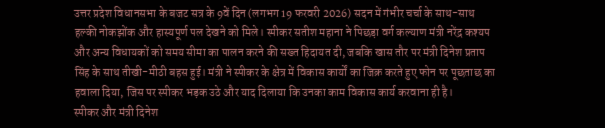उत्तर प्रदेश विधानसभा के बजट सत्र के 9वें दिन (लगभग 19 फरवरी 2026) सदन में गंभीर चर्चा के साथ-साथ हल्की नोकझोंक और हास्यपूर्ण पल देखने को मिले। स्पीकर सतीश महाना ने पिछड़ा वर्ग कल्याण मंत्री नरेंद्र कश्यप और अन्य विधायकों को समय सीमा का पालन करने की सख्त हिदायत दी, जबकि खास तौर पर मंत्री दिनेश प्रताप सिंह के साथ तीखी-मीठी बहस हुई। मंत्री ने स्पीकर के क्षेत्र में विकास कार्यों का जिक्र करते हुए फोन पर पूछताछ का हवाला दिया, जिस पर स्पीकर भड़क उठे और याद दिलाया कि उनका काम विकास कार्य करवाना ही है।
स्पीकर और मंत्री दिनेश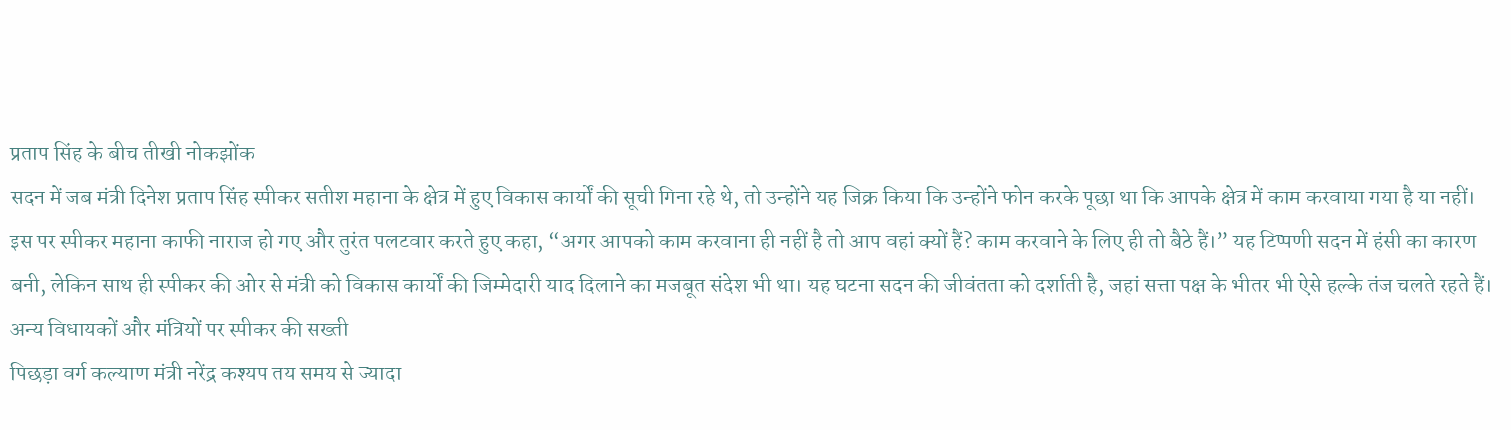प्रताप सिंह के बीच तीखी नोकझोंक
सदन में जब मंत्री दिनेश प्रताप सिंह स्पीकर सतीश महाना के क्षेत्र में हुए विकास कार्यों की सूची गिना रहे थे, तो उन्होंने यह जिक्र किया कि उन्होंने फोन करके पूछा था कि आपके क्षेत्र में काम करवाया गया है या नहीं। इस पर स्पीकर महाना काफी नाराज हो गए और तुरंत पलटवार करते हुए कहा, “अगर आपको काम करवाना ही नहीं है तो आप वहां क्यों हैं? काम करवाने के लिए ही तो बैठे हैं।” यह टिप्पणी सदन में हंसी का कारण बनी, लेकिन साथ ही स्पीकर की ओर से मंत्री को विकास कार्यों की जिम्मेदारी याद दिलाने का मजबूत संदेश भी था। यह घटना सदन की जीवंतता को दर्शाती है, जहां सत्ता पक्ष के भीतर भी ऐसे हल्के तंज चलते रहते हैं।
अन्य विधायकों और मंत्रियों पर स्पीकर की सख्ती
पिछड़ा वर्ग कल्याण मंत्री नरेंद्र कश्यप तय समय से ज्यादा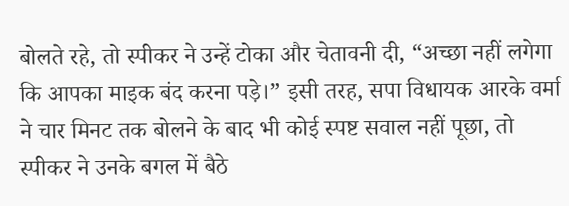बोलते रहे, तो स्पीकर ने उन्हें टोका और चेतावनी दी, “अच्छा नहीं लगेगा कि आपका माइक बंद करना पड़े।” इसी तरह, सपा विधायक आरके वर्मा ने चार मिनट तक बोलने के बाद भी कोई स्पष्ट सवाल नहीं पूछा, तो स्पीकर ने उनके बगल में बैठे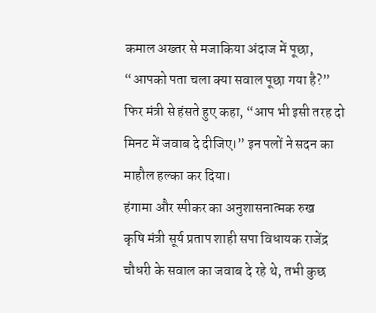कमाल अख्तर से मजाकिया अंदाज में पूछा, “आपको पता चला क्या सवाल पूछा गया है?” फिर मंत्री से हंसते हुए कहा, “आप भी इसी तरह दो मिनट में जवाब दे दीजिए।” इन पलों ने सदन का माहौल हल्का कर दिया।
हंगामा और स्पीकर का अनुशासनात्मक रुख
कृषि मंत्री सूर्य प्रताप शाही सपा विधायक राजेंद्र चौधरी के सवाल का जवाब दे रहे थे, तभी कुछ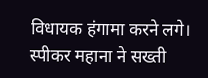विधायक हंगामा करने लगे। स्पीकर महाना ने सख्ती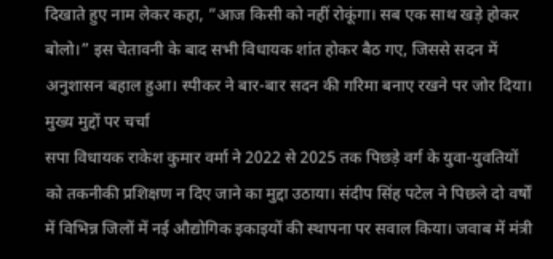दिखाते हुए नाम लेकर कहा, “आज किसी को नहीं रोकूंगा। सब एक साथ खड़े होकर बोलो।” इस चेतावनी के बाद सभी विधायक शांत होकर बैठ गए, जिससे सदन में अनुशासन बहाल हुआ। स्पीकर ने बार-बार सदन की गरिमा बनाए रखने पर जोर दिया।
मुख्य मुद्दों पर चर्चा
सपा विधायक राकेश कुमार वर्मा ने 2022 से 2025 तक पिछड़े वर्ग के युवा-युवतियों को तकनीकी प्रशिक्षण न दिए जाने का मुद्दा उठाया। संदीप सिंह पटेल ने पिछले दो वर्षों में विभिन्न जिलों में नई औद्योगिक इकाइयों की स्थापना पर सवाल किया। जवाब में मंत्री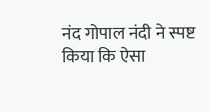नंद गोपाल नंदी ने स्पष्ट किया कि ऐसा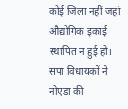कोई जिला नहीं जहां औद्योगिक इकाई स्थापित न हुई हो। सपा विधायकों ने नोएडा की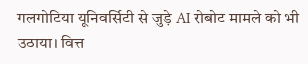गलगोटिया यूनिवर्सिटी से जुड़े AI रोबोट मामले को भी उठाया। वित्त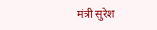मंत्री सुरेश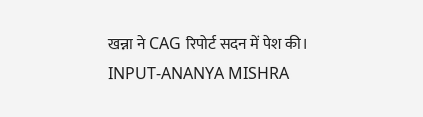खन्ना ने CAG रिपोर्ट सदन में पेश की।
INPUT-ANANYA MISHRA